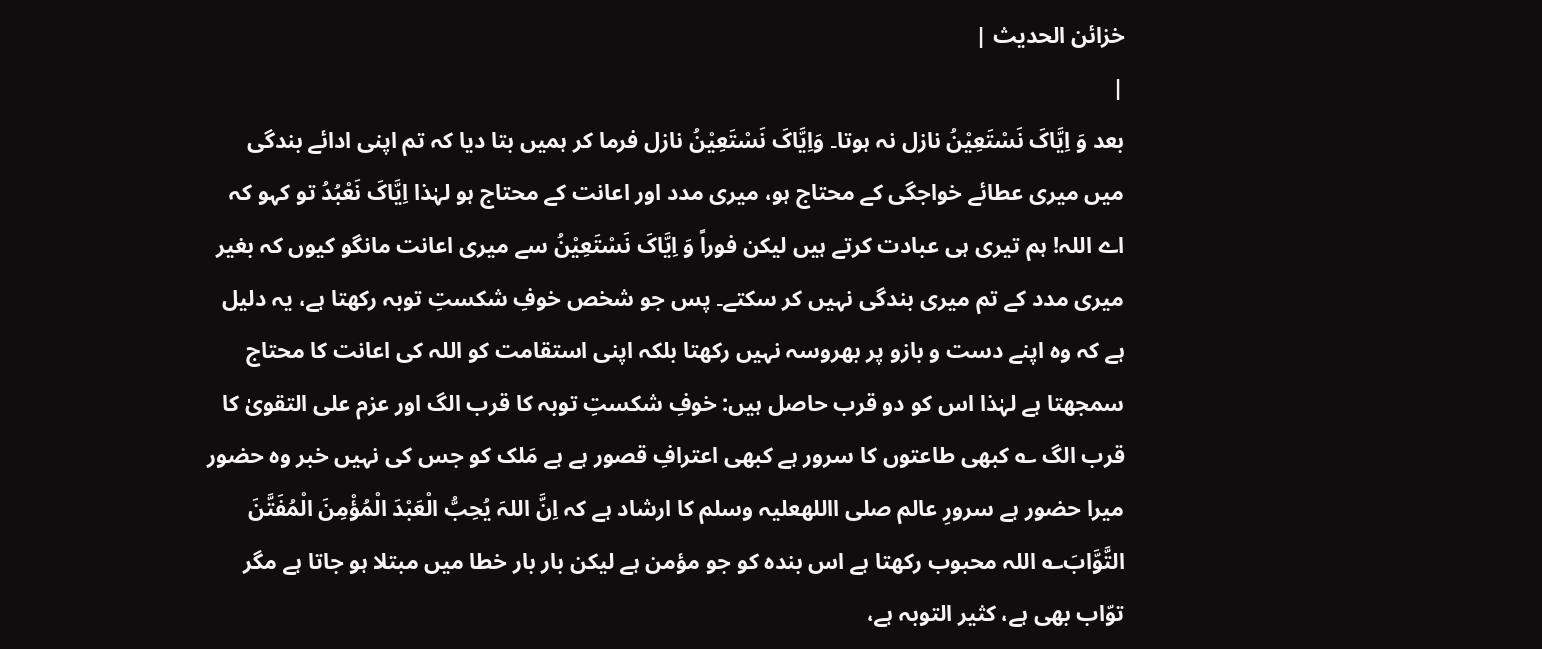خزائن الحدیث |
|
بعد وَ اِیَّاکَ نَسْتَعِیْنُ نازل نہ ہوتا۔ وَاِیَّاکَ نَسْتَعِیْنُ نازل فرما کر ہمیں بتا دیا کہ تم اپنی ادائے بندگی میں میری عطائے خواجگی کے محتاج ہو، میری مدد اور اعانت کے محتاج ہو لہٰذا اِیَّاکَ نَعْبُدُ تو کہو کہ اے اللہ! ہم تیری ہی عبادت کرتے ہیں لیکن فوراً وَ اِیَّاکَ نَسْتَعِیْنُ سے میری اعانت مانگو کیوں کہ بغیر میری مدد کے تم میری بندگی نہیں کر سکتے۔ پس جو شخص خوفِ شکستِ توبہ رکھتا ہے، یہ دلیل ہے کہ وہ اپنے دست و بازو پر بھروسہ نہیں رکھتا بلکہ اپنی استقامت کو اللہ کی اعانت کا محتاج سمجھتا ہے لہٰذا اس کو دو قرب حاصل ہیں: خوفِ شکستِ توبہ کا قرب الگ اور عزم علی التقویٰ کا قرب الگ ؎ کبھی طاعتوں کا سرور ہے کبھی اعترافِ قصور ہے ہے مَلک کو جس کی نہیں خبر وہ حضور میرا حضور ہے سرورِ عالم صلی االلهعلیہ وسلم کا ارشاد ہے کہ اِنَّ اللہَ یُحِبُّ الْعَبْدَ الْمُؤْمِنَ الْمُفَتَّنَ التَّوَّابَ؎ اللہ محبوب رکھتا ہے اس بندہ کو جو مؤمن ہے لیکن بار بار خطا میں مبتلا ہو جاتا ہے مگر توّاب بھی ہے، کثیر التوبہ ہے،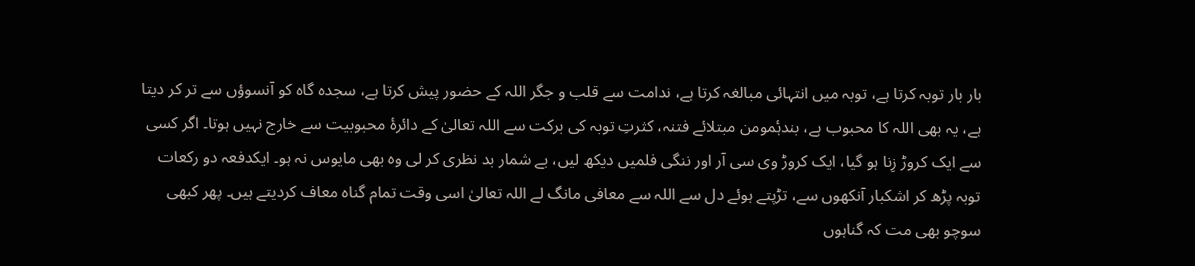بار بار توبہ کرتا ہے، توبہ میں انتہائی مبالغہ کرتا ہے، ندامت سے قلب و جگر اللہ کے حضور پیش کرتا ہے، سجدہ گاہ کو آنسوؤں سے تر کر دیتا ہے، یہ بھی اللہ کا محبوب ہے، بندۂمومن مبتلائے فتنہ، کثرتِ توبہ کی برکت سے اللہ تعالیٰ کے دائرۂ محبوبیت سے خارج نہیں ہوتا۔ اگر کسی سے ایک کروڑ زِنا ہو گیا، ایک کروڑ وی سی آر اور ننگی فلمیں دیکھ لیں، بے شمار بد نظری کر لی وہ بھی مایوس نہ ہو۔ ایکدفعہ دو رکعات توبہ پڑھ کر اشکبار آنکھوں سے، تڑپتے ہوئے دل سے اللہ سے معافی مانگ لے اللہ تعالیٰ اسی وقت تمام گناہ معاف کردیتے ہیں۔ پھر کبھی سوچو بھی مت کہ گناہوں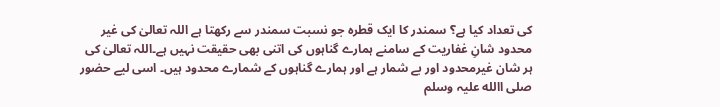کی تعداد کیا ہے؟ سمندر کا ایک قطرہ جو نسبت سمندر سے رکھتا ہے اللہ تعالیٰ کی غیر محدود شانِ غفاریت کے سامنے ہمارے گناہوں کی اتنی بھی حقیقت نہیں ہے۔اللہ تعالیٰ کی ہر شان غیرمحدود اور بے شمار ہے اور ہمارے گناہوں کے شمارے محدود ہیں۔ اسی لیے حضور صلی االله علیہ وسلم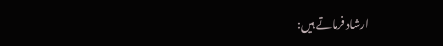ارشاد فرماتے ہیں: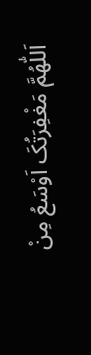اَللّٰھُمَّ مَغْفِرَتُکَ اَوْسَعُ مِنْ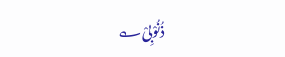ذُنُوْبِیْ؎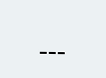---